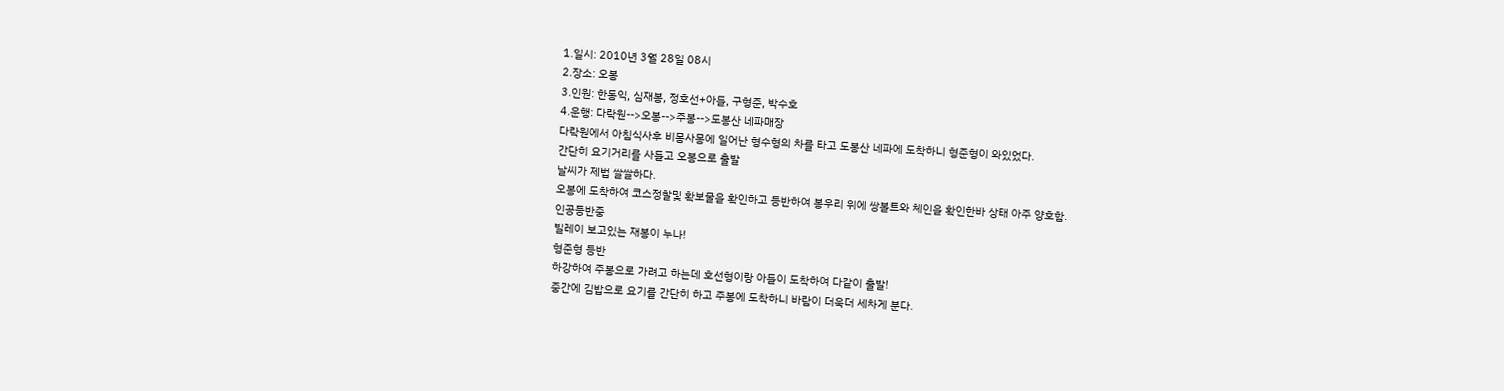1.일시: 2010년 3월 28일 08시
2.장소: 오봉
3.인원: 한동익, 심재봉, 정호선+아들, 구형준, 박수호
4.운행: 다락원-->오봉-->주봉-->도봉산 네파매장
다락원에서 아침식사후 비몽사몽에 일어난 형수형의 차를 타고 도봉산 네파에 도착하니 형준형이 와있었다.
간단히 요기거리를 사들고 오봉으로 출발
날씨가 제법 쌀쌀하다.
오봉에 도착하여 코스정찰및 확보물을 확인하고 등반하여 봉우리 위에 쌍볼트와 체인을 확인한바 상태 아주 양호함.
인공등반중
빌레이 보고있는 재봉이 누나!
형준형 등반
하강하여 주봉으로 가려고 하는데 호선형이랑 아들이 도착하여 다같이 출발!
중간에 김밥으로 요기를 간단히 하고 주봉에 도착하니 바람이 더욱더 세차게 분다.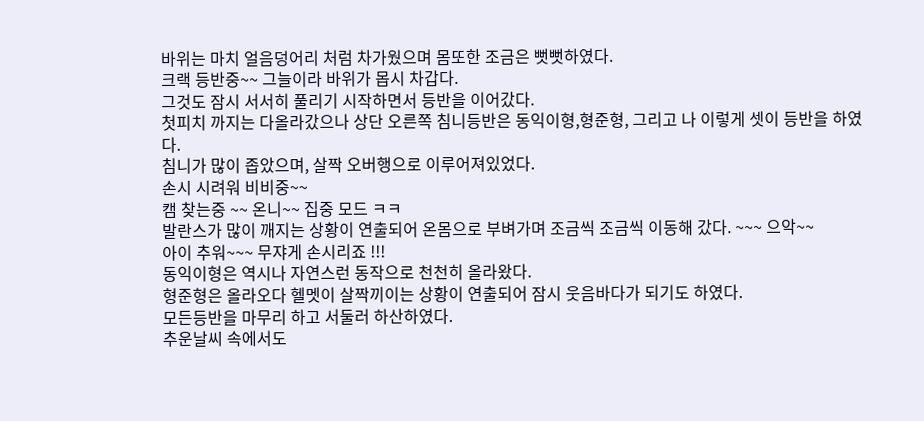바위는 마치 얼음덩어리 처럼 차가웠으며 몸또한 조금은 뻣뻣하였다.
크랙 등반중~~ 그늘이라 바위가 몹시 차갑다.
그것도 잠시 서서히 풀리기 시작하면서 등반을 이어갔다.
첫피치 까지는 다올라갔으나 상단 오른쪽 침니등반은 동익이형,형준형, 그리고 나 이렇게 셋이 등반을 하였다.
침니가 많이 좁았으며, 살짝 오버행으로 이루어져있었다.
손시 시려워 비비중~~
캠 찾는중 ~~ 온니~~ 집중 모드 ㅋㅋ
발란스가 많이 깨지는 상황이 연출되어 온몸으로 부벼가며 조금씩 조금씩 이동해 갔다. ~~~ 으악~~
아이 추워~~~ 무쟈게 손시리죠 !!!
동익이형은 역시나 자연스런 동작으로 천천히 올라왔다.
형준형은 올라오다 헬멧이 살짝끼이는 상황이 연출되어 잠시 웃음바다가 되기도 하였다.
모든등반을 마무리 하고 서둘러 하산하였다.
추운날씨 속에서도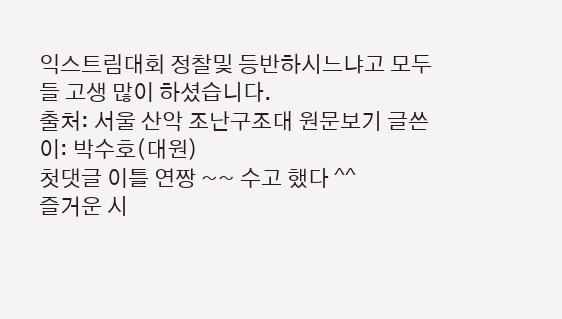익스트림대회 정찰및 등반하시느냐고 모두들 고생 많이 하셨습니다.
출처: 서울 산악 조난구조대 원문보기 글쓴이: 박수호(대원)
첫댓글 이틀 연짱 ~~ 수고 했다 ^^
즐거운 시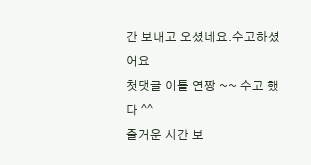간 보내고 오셨네요.수고하셨어요
첫댓글 이틀 연짱 ~~ 수고 했다 ^^
즐거운 시간 보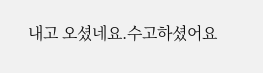내고 오셨네요.수고하셨어요